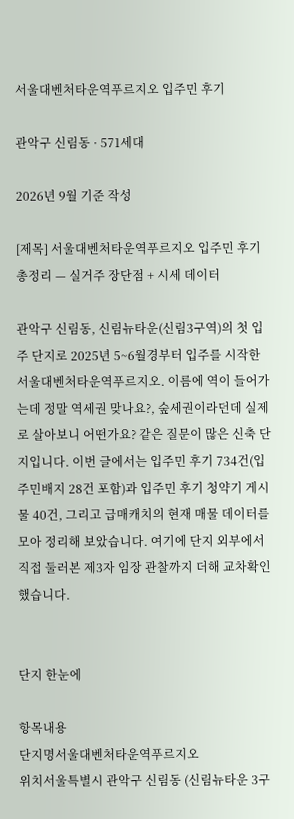서울대벤처타운역푸르지오 입주민 후기

관악구 신림동 · 571세대

2026년 9월 기준 작성

[제목] 서울대벤처타운역푸르지오 입주민 후기 총정리 — 실거주 장단점 + 시세 데이터

관악구 신림동, 신림뉴타운(신림3구역)의 첫 입주 단지로 2025년 5~6월경부터 입주를 시작한 서울대벤처타운역푸르지오. 이름에 역이 들어가는데 정말 역세권 맞나요?, 숲세권이라던데 실제로 살아보니 어떤가요? 같은 질문이 많은 신축 단지입니다. 이번 글에서는 입주민 후기 734건(입주민배지 28건 포함)과 입주민 후기 청약기 게시물 40건, 그리고 급매캐치의 현재 매물 데이터를 모아 정리해 보았습니다. 여기에 단지 외부에서 직접 둘러본 제3자 임장 관찰까지 더해 교차확인했습니다.


단지 한눈에

항목내용
단지명서울대벤처타운역푸르지오
위치서울특별시 관악구 신림동 (신림뉴타운 3구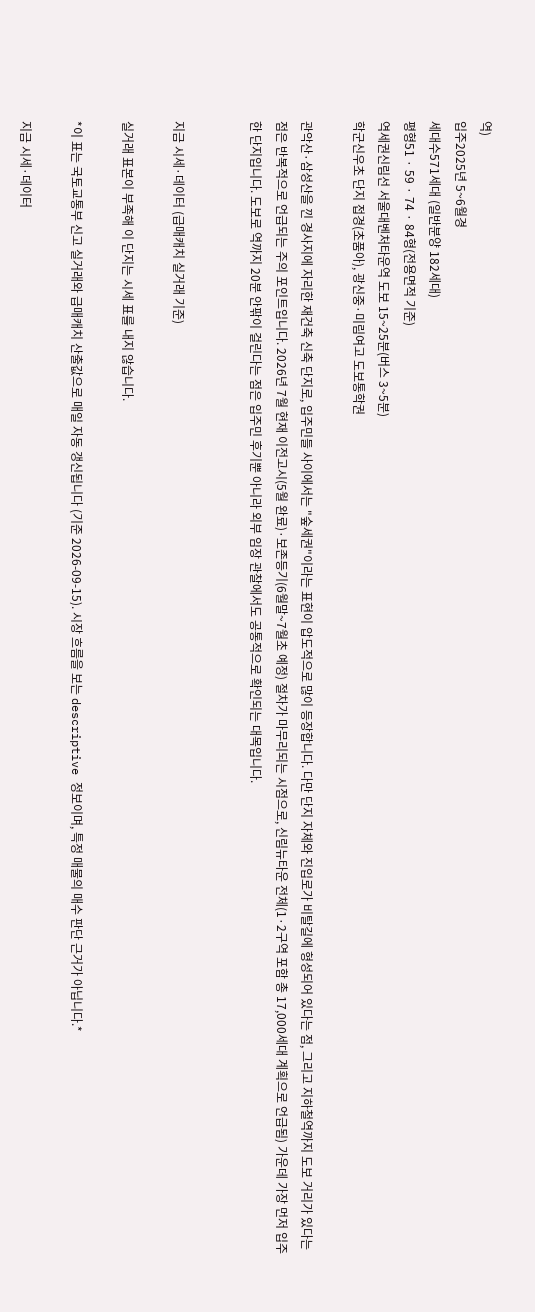역)
입주2025년 5~6월경
세대수571세대 (일반분양 182세대)
평형51 · 59 · 74 · 84형(전용면적 기준)
역세권신림선 서울대벤처타운역 도보 15~25분(버스 3~5분)
학군신우초 단지 접경(초품아), 광신중·미림여고 도보통학권

관악산·삼성산을 낀 경사지에 자리한 재건축 신축 단지로, 입주민들 사이에서는 "숲세권"이라는 표현이 압도적으로 많이 등장합니다. 다만 단지 자체와 진입로가 비탈길에 형성되어 있다는 점, 그리고 지하철역까지 도보 거리가 있다는 점은 반복적으로 언급되는 주의 포인트입니다. 2026년 7월 현재 이전고시(5월 완료)·보존등기(6월말~7월초 예정) 절차가 마무리되는 시점으로, 신림뉴타운 전체(1·2구역 포함 총 17,000세대 계획으로 언급됨) 가운데 가장 먼저 입주한 단지입니다. 도보로 역까지 20분 안팎이 걸린다는 점은 입주민 후기뿐 아니라 외부 임장 관찰에서도 공통적으로 확인되는 대목입니다.


지금 시세·데이터 (급매캐치 실거래 기준)

실거래 표본이 부족해 이 단지는 시세 표를 내지 않습니다.

*이 표는 국토교통부 신고 실거래와 급매캐치 산출값으로 매일 자동 갱신됩니다 (기준 2026-09-15). 시장 흐름을 보는 descriptive 정보이며, 특정 매물의 매수 판단 근거가 아닙니다.*

지금 시세·데이터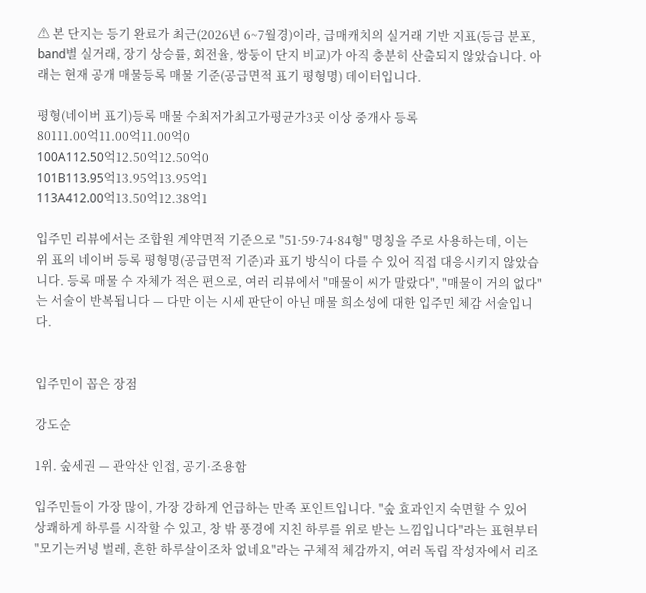⚠ 본 단지는 등기 완료가 최근(2026년 6~7월경)이라, 급매캐치의 실거래 기반 지표(등급 분포, band별 실거래, 장기 상승률, 회전율, 쌍둥이 단지 비교)가 아직 충분히 산출되지 않았습니다. 아래는 현재 공개 매물등록 매물 기준(공급면적 표기 평형명) 데이터입니다.

평형(네이버 표기)등록 매물 수최저가최고가평균가3곳 이상 중개사 등록
80111.00억11.00억11.00억0
100A112.50억12.50억12.50억0
101B113.95억13.95억13.95억1
113A412.00억13.50억12.38억1

입주민 리뷰에서는 조합원 계약면적 기준으로 "51·59·74·84형" 명칭을 주로 사용하는데, 이는 위 표의 네이버 등록 평형명(공급면적 기준)과 표기 방식이 다를 수 있어 직접 대응시키지 않았습니다. 등록 매물 수 자체가 적은 편으로, 여러 리뷰에서 "매물이 씨가 말랐다", "매물이 거의 없다"는 서술이 반복됩니다 — 다만 이는 시세 판단이 아닌 매물 희소성에 대한 입주민 체감 서술입니다.


입주민이 꼽은 장점

강도순

1위. 숲세권 — 관악산 인접, 공기·조용함

입주민들이 가장 많이, 가장 강하게 언급하는 만족 포인트입니다. "숲 효과인지 숙면할 수 있어 상쾌하게 하루를 시작할 수 있고, 창 밖 풍경에 지친 하루를 위로 받는 느낌입니다"라는 표현부터 "모기는커녕 벌레, 흔한 하루살이조차 없네요"라는 구체적 체감까지, 여러 독립 작성자에서 리조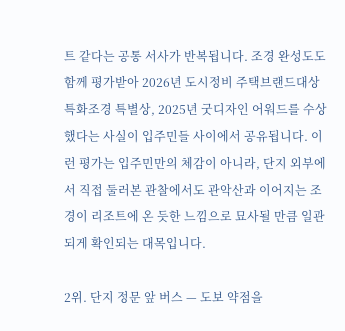트 같다는 공통 서사가 반복됩니다. 조경 완성도도 함께 평가받아 2026년 도시정비 주택브랜드대상 특화조경 특별상, 2025년 굿디자인 어워드를 수상했다는 사실이 입주민들 사이에서 공유됩니다. 이런 평가는 입주민만의 체감이 아니라, 단지 외부에서 직접 둘러본 관찰에서도 관악산과 이어지는 조경이 리조트에 온 듯한 느낌으로 묘사될 만큼 일관되게 확인되는 대목입니다.

2위. 단지 정문 앞 버스 — 도보 약점을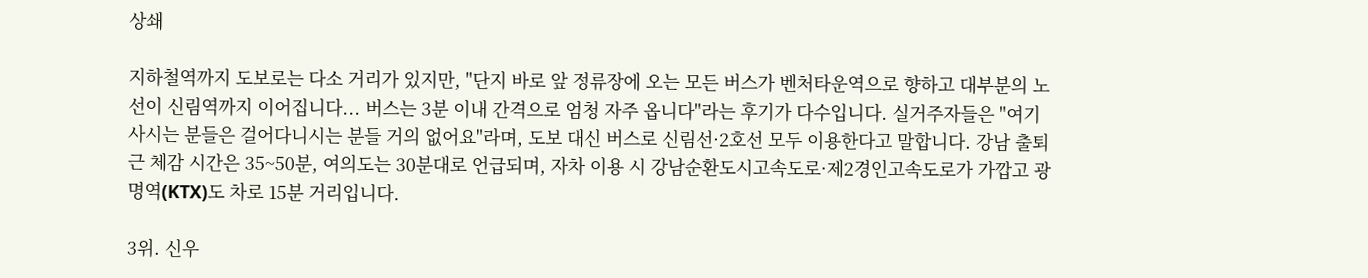상쇄

지하철역까지 도보로는 다소 거리가 있지만, "단지 바로 앞 정류장에 오는 모든 버스가 벤처타운역으로 향하고 대부분의 노선이 신림역까지 이어집니다... 버스는 3분 이내 간격으로 엄청 자주 옵니다"라는 후기가 다수입니다. 실거주자들은 "여기 사시는 분들은 걸어다니시는 분들 거의 없어요"라며, 도보 대신 버스로 신림선·2호선 모두 이용한다고 말합니다. 강남 출퇴근 체감 시간은 35~50분, 여의도는 30분대로 언급되며, 자차 이용 시 강남순환도시고속도로·제2경인고속도로가 가깝고 광명역(KTX)도 차로 15분 거리입니다.

3위. 신우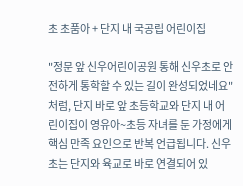초 초품아 + 단지 내 국공립 어린이집

"정문 앞 신우어린이공원 통해 신우초로 안전하게 통학할 수 있는 길이 완성되었네요"처럼, 단지 바로 앞 초등학교와 단지 내 어린이집이 영유아~초등 자녀를 둔 가정에게 핵심 만족 요인으로 반복 언급됩니다. 신우초는 단지와 육교로 바로 연결되어 있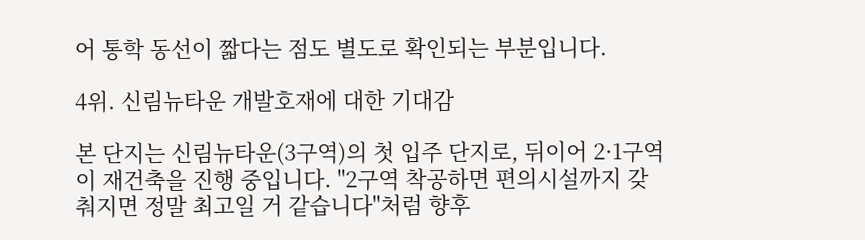어 통학 동선이 짧다는 점도 별도로 확인되는 부분입니다.

4위. 신림뉴타운 개발호재에 대한 기대감

본 단지는 신림뉴타운(3구역)의 첫 입주 단지로, 뒤이어 2·1구역이 재건축을 진행 중입니다. "2구역 착공하면 편의시설까지 갖춰지면 정말 최고일 거 같습니다"처럼 향후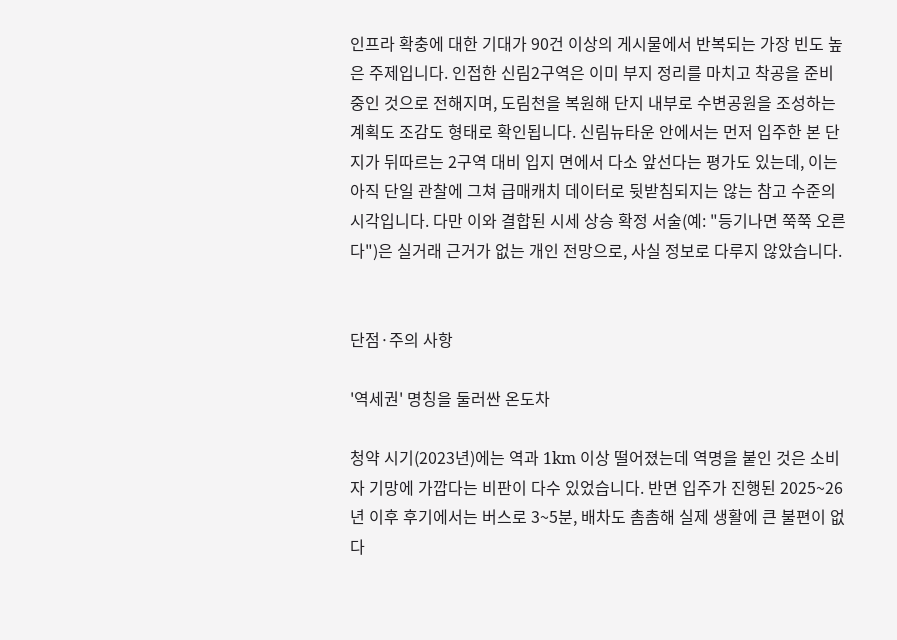인프라 확충에 대한 기대가 90건 이상의 게시물에서 반복되는 가장 빈도 높은 주제입니다. 인접한 신림2구역은 이미 부지 정리를 마치고 착공을 준비 중인 것으로 전해지며, 도림천을 복원해 단지 내부로 수변공원을 조성하는 계획도 조감도 형태로 확인됩니다. 신림뉴타운 안에서는 먼저 입주한 본 단지가 뒤따르는 2구역 대비 입지 면에서 다소 앞선다는 평가도 있는데, 이는 아직 단일 관찰에 그쳐 급매캐치 데이터로 뒷받침되지는 않는 참고 수준의 시각입니다. 다만 이와 결합된 시세 상승 확정 서술(예: "등기나면 쭉쭉 오른다")은 실거래 근거가 없는 개인 전망으로, 사실 정보로 다루지 않았습니다.


단점·주의 사항

'역세권' 명칭을 둘러싼 온도차

청약 시기(2023년)에는 역과 1km 이상 떨어졌는데 역명을 붙인 것은 소비자 기망에 가깝다는 비판이 다수 있었습니다. 반면 입주가 진행된 2025~26년 이후 후기에서는 버스로 3~5분, 배차도 촘촘해 실제 생활에 큰 불편이 없다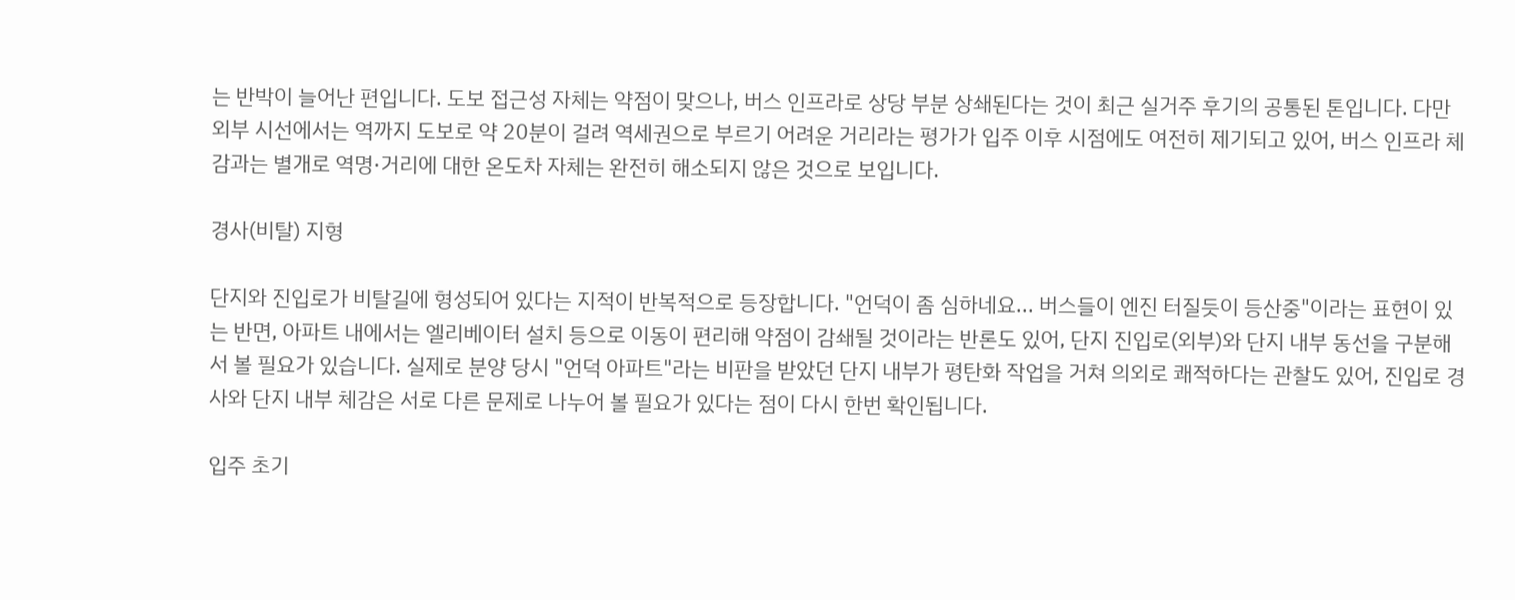는 반박이 늘어난 편입니다. 도보 접근성 자체는 약점이 맞으나, 버스 인프라로 상당 부분 상쇄된다는 것이 최근 실거주 후기의 공통된 톤입니다. 다만 외부 시선에서는 역까지 도보로 약 20분이 걸려 역세권으로 부르기 어려운 거리라는 평가가 입주 이후 시점에도 여전히 제기되고 있어, 버스 인프라 체감과는 별개로 역명·거리에 대한 온도차 자체는 완전히 해소되지 않은 것으로 보입니다.

경사(비탈) 지형

단지와 진입로가 비탈길에 형성되어 있다는 지적이 반복적으로 등장합니다. "언덕이 좀 심하네요... 버스들이 엔진 터질듯이 등산중"이라는 표현이 있는 반면, 아파트 내에서는 엘리베이터 설치 등으로 이동이 편리해 약점이 감쇄될 것이라는 반론도 있어, 단지 진입로(외부)와 단지 내부 동선을 구분해서 볼 필요가 있습니다. 실제로 분양 당시 "언덕 아파트"라는 비판을 받았던 단지 내부가 평탄화 작업을 거쳐 의외로 쾌적하다는 관찰도 있어, 진입로 경사와 단지 내부 체감은 서로 다른 문제로 나누어 볼 필요가 있다는 점이 다시 한번 확인됩니다.

입주 초기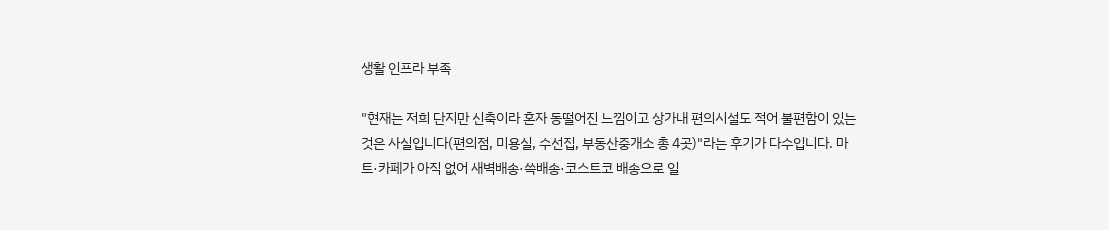생활 인프라 부족

"현재는 저희 단지만 신축이라 혼자 동떨어진 느낌이고 상가내 편의시설도 적어 불편함이 있는 것은 사실입니다(편의점, 미용실, 수선집, 부동산중개소 총 4곳)"라는 후기가 다수입니다. 마트·카페가 아직 없어 새벽배송·쓱배송·코스트코 배송으로 일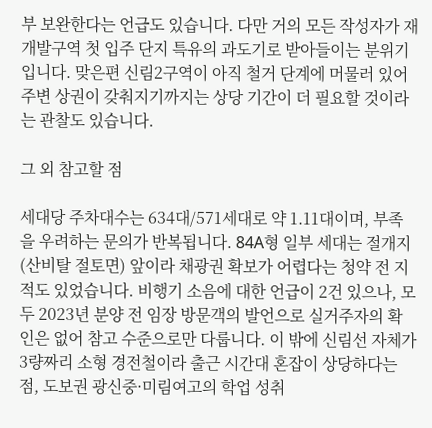부 보완한다는 언급도 있습니다. 다만 거의 모든 작성자가 재개발구역 첫 입주 단지 특유의 과도기로 받아들이는 분위기입니다. 맞은편 신림2구역이 아직 철거 단계에 머물러 있어 주변 상권이 갖춰지기까지는 상당 기간이 더 필요할 것이라는 관찰도 있습니다.

그 외 참고할 점

세대당 주차대수는 634대/571세대로 약 1.11대이며, 부족을 우려하는 문의가 반복됩니다. 84A형 일부 세대는 절개지(산비탈 절토면) 앞이라 채광권 확보가 어렵다는 청약 전 지적도 있었습니다. 비행기 소음에 대한 언급이 2건 있으나, 모두 2023년 분양 전 임장 방문객의 발언으로 실거주자의 확인은 없어 참고 수준으로만 다룹니다. 이 밖에 신림선 자체가 3량짜리 소형 경전철이라 출근 시간대 혼잡이 상당하다는 점, 도보권 광신중·미림여고의 학업 성취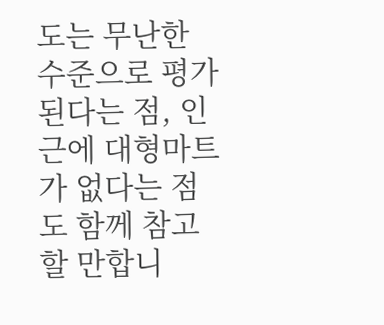도는 무난한 수준으로 평가된다는 점, 인근에 대형마트가 없다는 점도 함께 참고할 만합니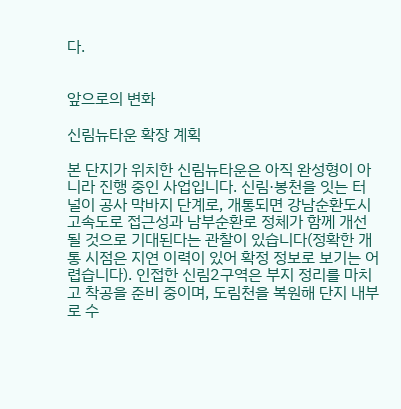다.


앞으로의 변화

신림뉴타운 확장 계획

본 단지가 위치한 신림뉴타운은 아직 완성형이 아니라 진행 중인 사업입니다. 신림·봉천을 잇는 터널이 공사 막바지 단계로, 개통되면 강남순환도시고속도로 접근성과 남부순환로 정체가 함께 개선될 것으로 기대된다는 관찰이 있습니다(정확한 개통 시점은 지연 이력이 있어 확정 정보로 보기는 어렵습니다). 인접한 신림2구역은 부지 정리를 마치고 착공을 준비 중이며, 도림천을 복원해 단지 내부로 수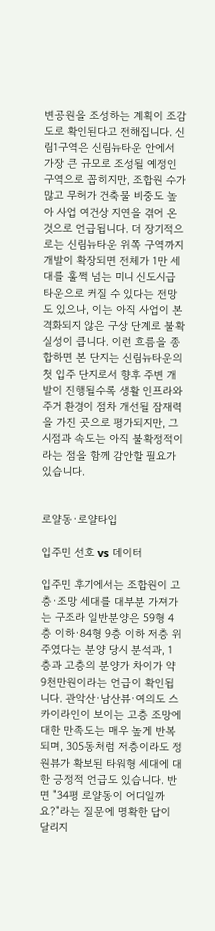변공원을 조성하는 계획이 조감도로 확인된다고 전해집니다. 신림1구역은 신림뉴타운 안에서 가장 큰 규모로 조성될 예정인 구역으로 꼽히지만, 조합원 수가 많고 무허가 건축물 비중도 높아 사업 여건상 지연을 겪어 온 것으로 언급됩니다. 더 장기적으로는 신림뉴타운 위쪽 구역까지 개발이 확장되면 전체가 1만 세대를 훌쩍 넘는 미니 신도시급 타운으로 커질 수 있다는 전망도 있으나, 이는 아직 사업이 본격화되지 않은 구상 단계로 불확실성이 큽니다. 이런 흐름을 종합하면 본 단지는 신림뉴타운의 첫 입주 단지로서 향후 주변 개발이 진행될수록 생활 인프라와 주거 환경이 점차 개선될 잠재력을 가진 곳으로 평가되지만, 그 시점과 속도는 아직 불확정적이라는 점을 함께 감안할 필요가 있습니다.


로얄동·로얄타입

입주민 선호 vs 데이터

입주민 후기에서는 조합원이 고층·조망 세대를 대부분 가져가는 구조라 일반분양은 59형 4층 이하·84형 9층 이하 저층 위주였다는 분양 당시 분석과, 1층과 고층의 분양가 차이가 약 9천만원이라는 언급이 확인됩니다. 관악산·남산뷰·여의도 스카이라인이 보이는 고층 조망에 대한 만족도는 매우 높게 반복되며, 305동처럼 저층이라도 정원뷰가 확보된 타워형 세대에 대한 긍정적 언급도 있습니다. 반면 "34평 로얄동이 어디일까요?"라는 질문에 명확한 답이 달리지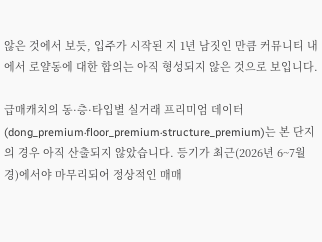않은 것에서 보듯, 입주가 시작된 지 1년 남짓인 만큼 커뮤니티 내에서 로얄동에 대한 합의는 아직 형성되지 않은 것으로 보입니다.

급매캐치의 동·층·타입별 실거래 프리미엄 데이터(dong_premium·floor_premium·structure_premium)는 본 단지의 경우 아직 산출되지 않았습니다. 등기가 최근(2026년 6~7월경)에서야 마무리되어 정상적인 매매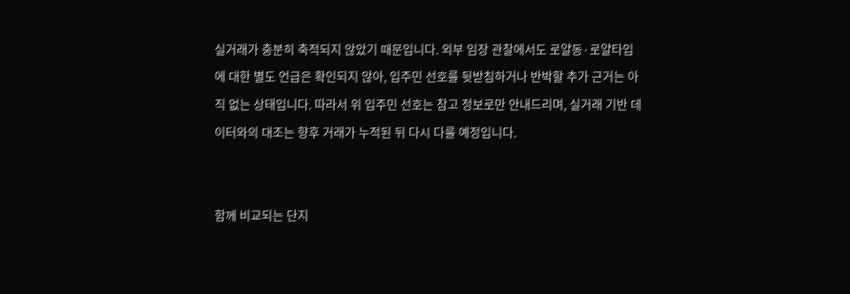실거래가 충분히 축적되지 않았기 때문입니다. 외부 임장 관찰에서도 로얄동·로얄타입에 대한 별도 언급은 확인되지 않아, 입주민 선호를 뒷받침하거나 반박할 추가 근거는 아직 없는 상태입니다. 따라서 위 입주민 선호는 참고 정보로만 안내드리며, 실거래 기반 데이터와의 대조는 향후 거래가 누적된 뒤 다시 다룰 예정입니다.


함께 비교되는 단지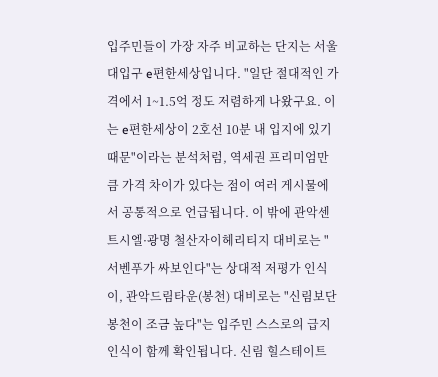입주민들이 가장 자주 비교하는 단지는 서울대입구 e편한세상입니다. "일단 절대적인 가격에서 1~1.5억 정도 저렴하게 나왔구요. 이는 e편한세상이 2호선 10분 내 입지에 있기 때문"이라는 분석처럼, 역세권 프리미엄만큼 가격 차이가 있다는 점이 여러 게시물에서 공통적으로 언급됩니다. 이 밖에 관악센트시엘·광명 철산자이헤리티지 대비로는 "서벤푸가 싸보인다"는 상대적 저평가 인식이, 관악드림타운(봉천) 대비로는 "신림보단 봉천이 조금 높다"는 입주민 스스로의 급지 인식이 함께 확인됩니다. 신림 힐스테이트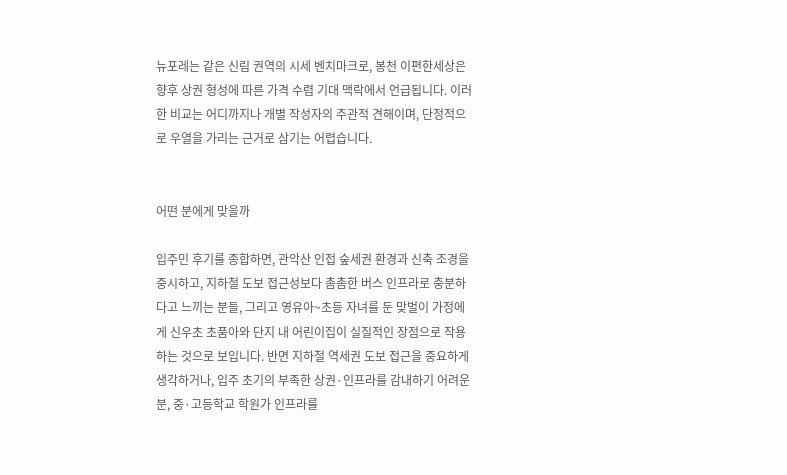뉴포레는 같은 신림 권역의 시세 벤치마크로, 봉천 이편한세상은 향후 상권 형성에 따른 가격 수렴 기대 맥락에서 언급됩니다. 이러한 비교는 어디까지나 개별 작성자의 주관적 견해이며, 단정적으로 우열을 가리는 근거로 삼기는 어렵습니다.


어떤 분에게 맞을까

입주민 후기를 종합하면, 관악산 인접 숲세권 환경과 신축 조경을 중시하고, 지하철 도보 접근성보다 촘촘한 버스 인프라로 충분하다고 느끼는 분들, 그리고 영유아~초등 자녀를 둔 맞벌이 가정에게 신우초 초품아와 단지 내 어린이집이 실질적인 장점으로 작용하는 것으로 보입니다. 반면 지하철 역세권 도보 접근을 중요하게 생각하거나, 입주 초기의 부족한 상권·인프라를 감내하기 어려운 분, 중·고등학교 학원가 인프라를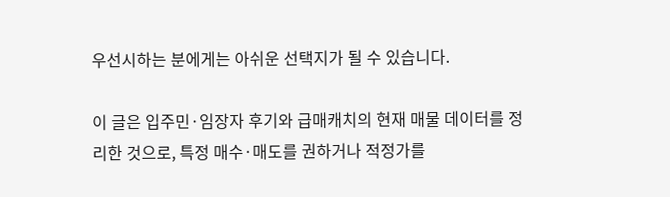우선시하는 분에게는 아쉬운 선택지가 될 수 있습니다.

이 글은 입주민·임장자 후기와 급매캐치의 현재 매물 데이터를 정리한 것으로, 특정 매수·매도를 권하거나 적정가를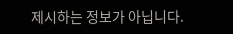제시하는 정보가 아닙니다.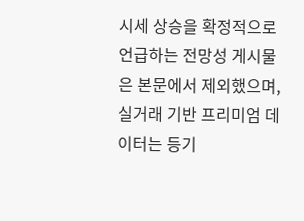시세 상승을 확정적으로 언급하는 전망성 게시물은 본문에서 제외했으며, 실거래 기반 프리미엄 데이터는 등기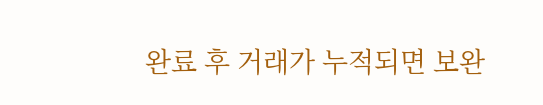완료 후 거래가 누적되면 보완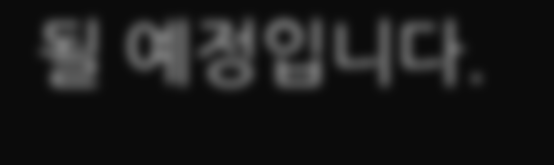될 예정입니다.